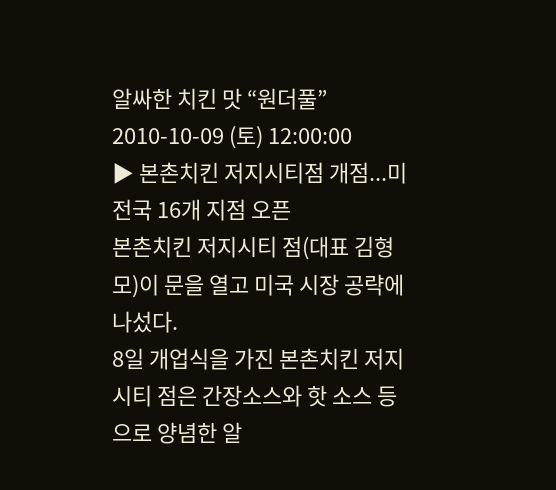알싸한 치킨 맛 “원더풀”
2010-10-09 (토) 12:00:00
▶ 본촌치킨 저지시티점 개점...미 전국 16개 지점 오픈
본촌치킨 저지시티 점(대표 김형모)이 문을 열고 미국 시장 공략에 나섰다.
8일 개업식을 가진 본촌치킨 저지시티 점은 간장소스와 핫 소스 등으로 양념한 알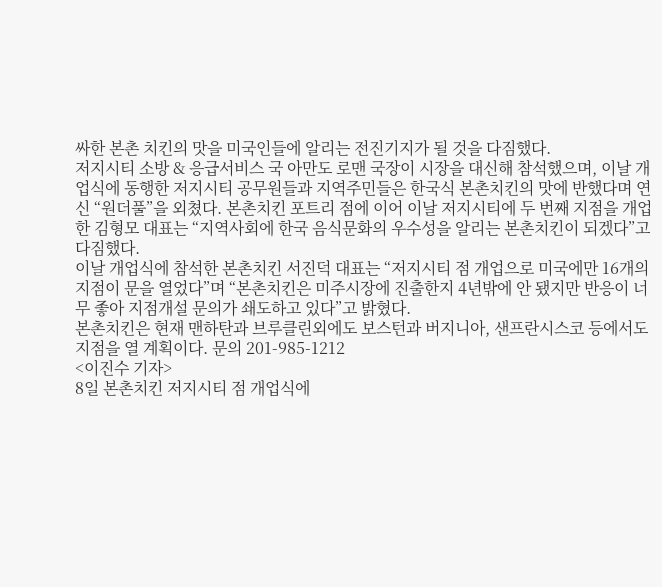싸한 본촌 치킨의 맛을 미국인들에 알리는 전진기지가 될 것을 다짐했다.
저지시티 소방 & 응급서비스 국 아만도 로맨 국장이 시장을 대신해 참석했으며, 이날 개업식에 동행한 저지시티 공무원들과 지역주민들은 한국식 본촌치킨의 맛에 반했다며 연신 “원더풀”을 외쳤다. 본촌치킨 포트리 점에 이어 이날 저지시티에 두 번째 지점을 개업한 김형모 대표는 “지역사회에 한국 음식문화의 우수성을 알리는 본촌치킨이 되겠다”고 다짐했다.
이날 개업식에 참석한 본촌치킨 서진덕 대표는 “저지시티 점 개업으로 미국에만 16개의 지점이 문을 열었다”며 “본촌치킨은 미주시장에 진출한지 4년밖에 안 됐지만 반응이 너무 좋아 지점개설 문의가 쇄도하고 있다”고 밝혔다.
본촌치킨은 현재 맨하탄과 브루클린외에도 보스턴과 버지니아, 샌프란시스코 등에서도 지점을 열 계획이다. 문의 201-985-1212
<이진수 기자>
8일 본촌치킨 저지시티 점 개업식에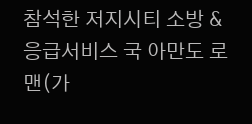참석한 저지시티 소방 & 응급서비스 국 아만도 로맨(가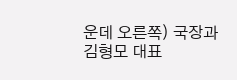운데 오른쪽) 국장과 김형모 대표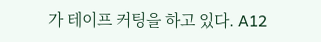가 테이프 커팅을 하고 있다. A12